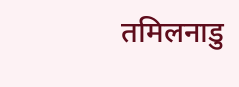तमिलनाडु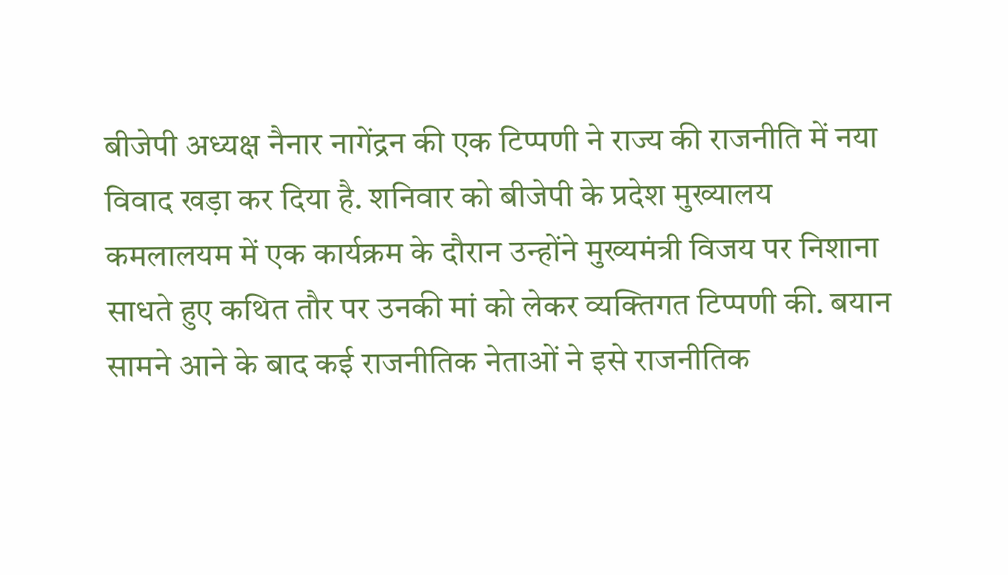बीजेपी अध्यक्ष नैनार नागेंद्रन की एक टिप्पणी ने राज्य की राजनीति में नया विवाद खड़ा कर दिया है. शनिवार को बीजेपी के प्रदेश मुख्यालय कमलालयम में एक कार्यक्रम के दौरान उन्होंने मुख्यमंत्री विजय पर निशाना साधते हुए कथित तौर पर उनकी मां को लेकर व्यक्तिगत टिप्पणी की. बयान सामने आने के बाद कई राजनीतिक नेताओं ने इसे राजनीतिक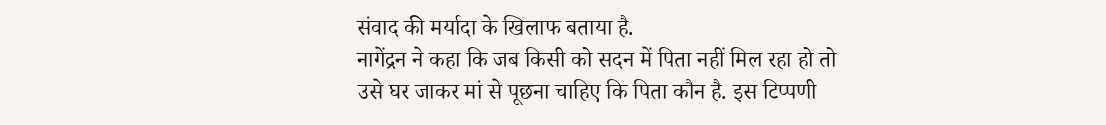संवाद की मर्यादा के खिलाफ बताया है.
नागेंद्रन ने कहा कि जब किसी को सदन में पिता नहीं मिल रहा हो तो उसे घर जाकर मां से पूछना चाहिए कि पिता कौन है. इस टिप्पणी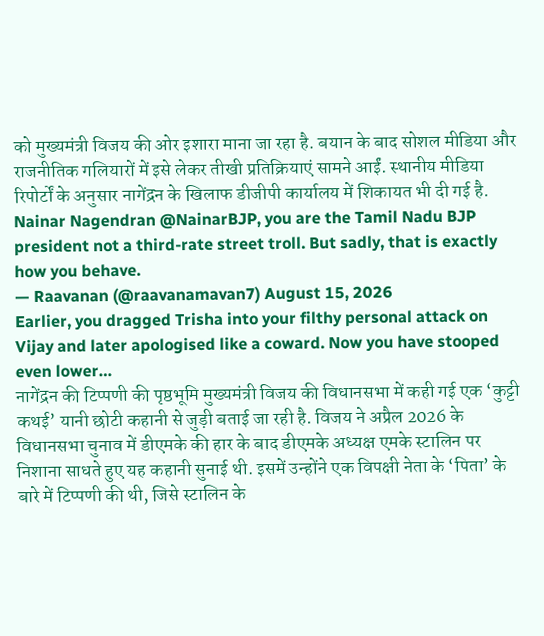को मुख्यमंत्री विजय की ओर इशारा माना जा रहा है. बयान के बाद सोशल मीडिया और राजनीतिक गलियारों में इसे लेकर तीखी प्रतिक्रियाएं सामने आईं. स्थानीय मीडिया रिपोर्टों के अनुसार नागेंद्रन के खिलाफ डीजीपी कार्यालय में शिकायत भी दी गई है.
Nainar Nagendran @NainarBJP, you are the Tamil Nadu BJP president not a third-rate street troll. But sadly, that is exactly how you behave.
— Raavanan (@raavanamavan7) August 15, 2026
Earlier, you dragged Trisha into your filthy personal attack on Vijay and later apologised like a coward. Now you have stooped even lower…
नागेंद्रन की टिप्पणी की पृष्ठभूमि मुख्यमंत्री विजय की विधानसभा में कही गई एक ‘कुट्टी कथई’ यानी छोटी कहानी से जुड़ी बताई जा रही है. विजय ने अप्रैल 2026 के विधानसभा चुनाव में डीएमके की हार के बाद डीएमके अध्यक्ष एमके स्टालिन पर निशाना साधते हुए यह कहानी सुनाई थी. इसमें उन्होंने एक विपक्षी नेता के ‘पिता’ के बारे में टिप्पणी की थी, जिसे स्टालिन के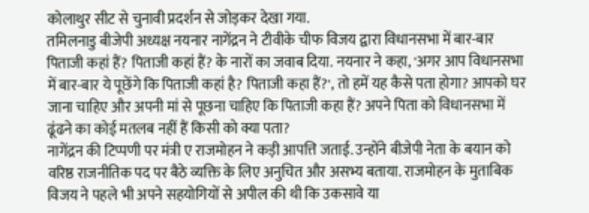कोलाथुर सीट से चुनावी प्रदर्शन से जोड़कर देखा गया.
तमिलनाडु बीजेपी अध्यक्ष नयनार नागेंद्रन ने टीवीके चीफ विजय द्वारा विधानसभा में बार-बार पिताजी कहां हैं? पिताजी कहां हैं? के नारों का जवाब दिया. नयनार ने कहा, 'अगर आप विधानसभा में बार-बार ये पूछेंगे कि पिताजी कहां है? पिताजी कहा हैं?', तो हमें यह कैसे पता होगा? आपको घर जाना चाहिए और अपनी मां से पूछना चाहिए कि पिताजी कहा हैं? अपने पिता को विधानसभा में ढूंढने का कोई मतलब नहीं हैं किसी को क्या पता?
नागेंद्रन की टिप्पणी पर मंत्री ए राजमोहन ने कड़ी आपत्ति जताई. उन्होंने बीजेपी नेता के बयान को वरिष्ठ राजनीतिक पद पर बैठे व्यक्ति के लिए अनुचित और असभ्य बताया. राजमोहन के मुताबिक विजय ने पहले भी अपने सहयोगियों से अपील की थी कि उकसावे या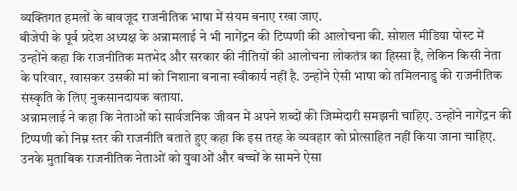व्यक्तिगत हमलों के बावजूद राजनीतिक भाषा में संयम बनाए रखा जाए.
बीजेपी के पूर्व प्रदेश अध्यक्ष के अन्नामलाई ने भी नागेंद्रन की टिप्पणी की आलोचना की. सोशल मीडिया पोस्ट में उन्होंने कहा कि राजनीतिक मतभेद और सरकार की नीतियों की आलोचना लोकतंत्र का हिस्सा हैं, लेकिन किसी नेता के परिवार, खासकर उसकी मां को निशाना बनाना स्वीकार्य नहीं है. उन्होंने ऐसी भाषा को तमिलनाडु की राजनीतिक संस्कृति के लिए नुकसानदायक बताया.
अन्नामलाई ने कहा कि नेताओं को सार्वजनिक जीवन में अपने शब्दों की जिम्मेदारी समझनी चाहिए. उन्होंने नागेंद्रन की टिप्पणी को निम्न स्तर की राजनीति बताते हुए कहा कि इस तरह के व्यवहार को प्रोत्साहित नहीं किया जाना चाहिए. उनके मुताबिक राजनीतिक नेताओं को युवाओं और बच्चों के सामने ऐसा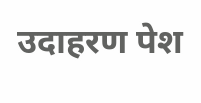उदाहरण पेश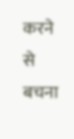करने से बचना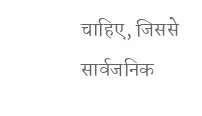चाहिए, जिससे सार्वजनिक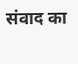संवाद का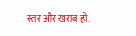स्तर और खराब हो.